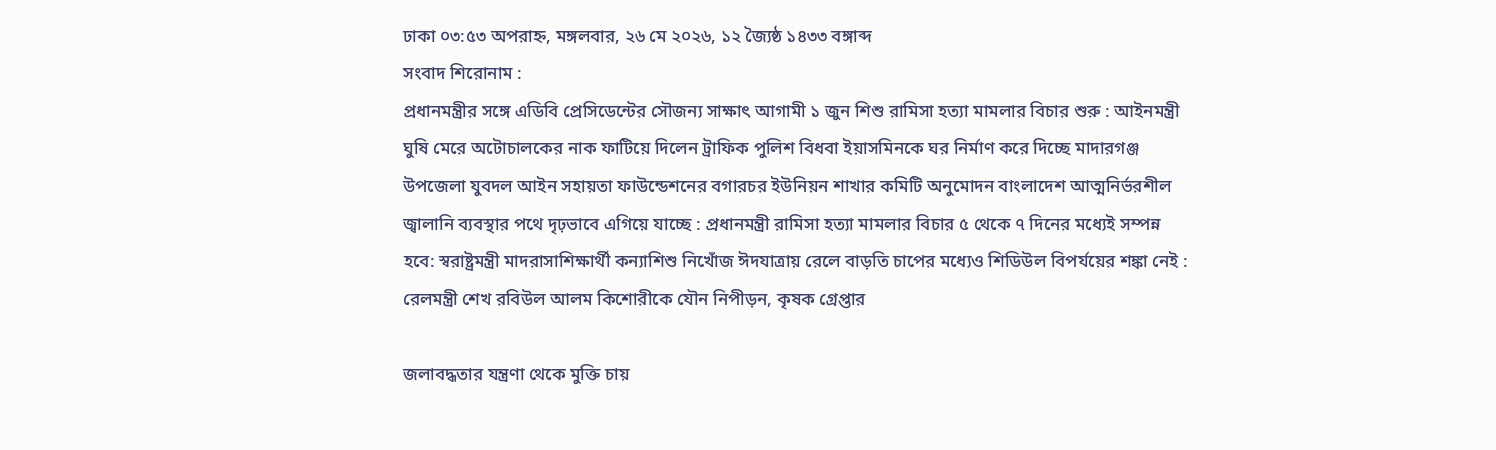ঢাকা ০৩:৫৩ অপরাহ্ন, মঙ্গলবার, ২৬ মে ২০২৬, ১২ জ্যৈষ্ঠ ১৪৩৩ বঙ্গাব্দ
সংবাদ শিরোনাম :
প্রধানমন্ত্রীর সঙ্গে এডিবি প্রেসিডেন্টের সৌজন্য সাক্ষাৎ আগামী ১ জুন শিশু রামিসা হত্যা মামলার বিচার শুরু : আইনমন্ত্রী ঘুষি মেরে অটোচালকের নাক ফাটিয়ে দিলেন ট্রাফিক পুলিশ বিধবা ইয়াসমিনকে ঘর নির্মাণ করে দিচ্ছে মাদারগঞ্জ উপজেলা যুবদল আইন সহায়তা ফাউন্ডেশনের বগারচর ইউনিয়ন শাখার কমিটি অনুমোদন বাংলাদেশ আত্মনির্ভরশীল জ্বালানি ব্যবস্থার পথে দৃঢ়ভাবে এগিয়ে যাচ্ছে : প্রধানমন্ত্রী রামিসা হত্যা মামলার বিচার ৫ থেকে ৭ দিনের মধ্যেই সম্পন্ন হবে: স্বরাষ্ট্রমন্ত্রী মাদরাসাশিক্ষার্থী কন্যাশিশু নিখোঁজ ঈদযাত্রায় রেলে বাড়তি চাপের মধ্যেও শিডিউল বিপর্যয়ের শঙ্কা নেই : রেলমন্ত্রী শেখ রবিউল আলম কিশোরীকে যৌন নিপীড়ন, কৃষক গ্রেপ্তার

জলাবদ্ধতার যন্ত্রণা থেকে মুক্তি চায়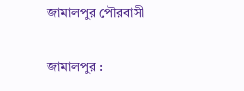জামালপুর পৌরবাসী

জামালপুর :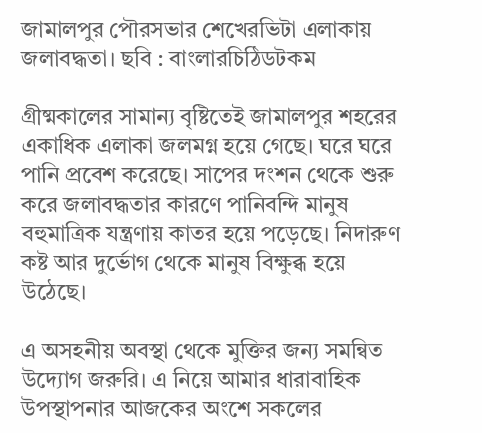জামালপুর পৌরসভার শেখেরভিটা এলাকায় জলাবদ্ধতা। ছবি : বাংলারচিঠিডটকম

গ্রীষ্মকালের সামান্য বৃষ্টিতেই জামালপুর শহরের একাধিক এলাকা জলমগ্ন হয়ে গেছে। ঘরে ঘরে পানি প্রবেশ করেছে। সাপের দংশন থেকে শুরু করে জলাবদ্ধতার কারণে পানিবন্দি মানুষ বহুমাত্রিক যন্ত্রণায় কাতর হয়ে পড়েছে। নিদারুণ কষ্ট আর দুর্ভোগ থেকে মানুষ বিক্ষুব্ধ হয়ে উঠেছে।

এ অসহনীয় অবস্থা থেকে মুক্তির জন্য সমন্বিত উদ্যোগ জরুরি। এ নিয়ে আমার ধারাবাহিক উপস্থাপনার আজকের অংশে সকলের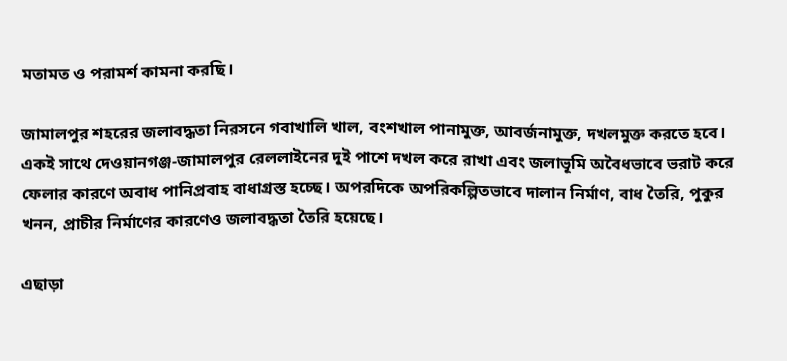মতামত ও পরামর্শ কামনা করছি।

জামালপুর শহরের জলাবদ্ধতা নিরসনে গবাখালি খাল, বংশখাল পানামুক্ত, আবর্জনামুক্ত, দখলমুক্ত করতে হবে। একই সাথে দেওয়ানগঞ্জ-জামালপুর রেললাইনের দুই পাশে দখল করে রাখা এবং জলাভূমি অবৈধভাবে ভরাট করে ফেলার কারণে অবাধ পানিপ্রবাহ বাধাগ্রস্ত হচ্ছে। অপরদিকে অপরিকল্পিতভাবে দালান নির্মাণ, বাধ তৈরি, পুকুর খনন, প্রাচীর নির্মাণের কারণেও জলাবদ্ধতা তৈরি হয়েছে।

এছাড়া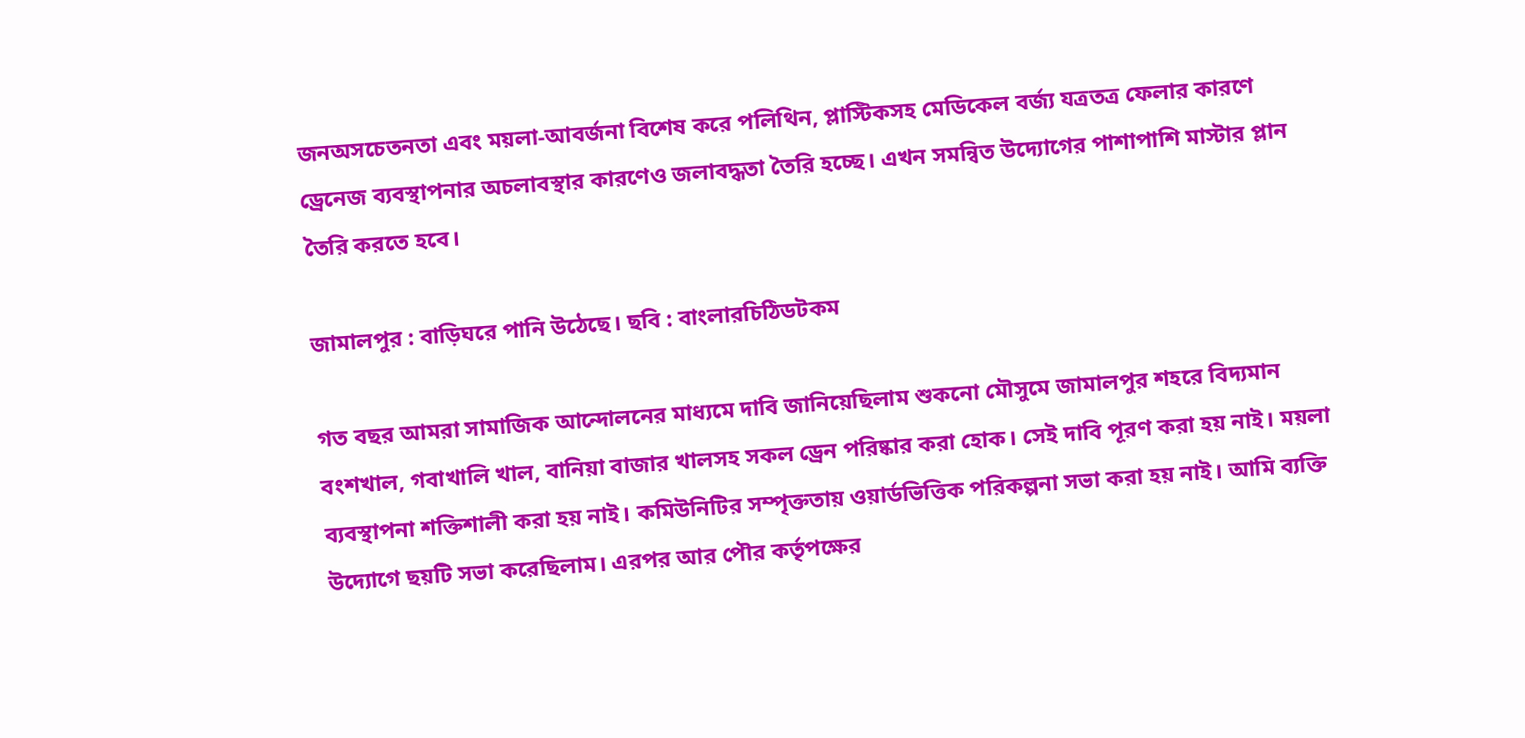জনঅসচেতনতা এবং ময়লা-আবর্জনা বিশেষ করে পলিথিন, প্লাস্টিকসহ মেডিকেল বর্জ্য যত্রতত্র ফেলার কারণে ড্রেনেজ ব্যবস্থাপনার অচলাবস্থার কারণেও জলাবদ্ধতা তৈরি হচ্ছে। এখন সমন্বিত উদ্যোগের পাশাপাশি মাস্টার প্লান তৈরি করতে হবে।

জামালপুর : বাড়িঘরে পানি উঠেছে। ছবি : বাংলারচিঠিডটকম

গত বছর আমরা সামাজিক আন্দোলনের মাধ্যমে দাবি জানিয়েছিলাম শুকনো মৌসুমে জামালপুর শহরে বিদ্যমান বংশখাল, গবাখালি খাল, বানিয়া বাজার খালসহ সকল ড্রেন পরিষ্কার করা হোক। সেই দাবি পূরণ করা হয় নাই। ময়লা ব্যবস্থাপনা শক্তিশালী করা হয় নাই। কমিউনিটির সম্পৃক্ততায় ওয়ার্ডভিত্তিক পরিকল্পনা সভা করা হয় নাই। আমি ব্যক্তি উদ্যোগে ছয়টি সভা করেছিলাম। এরপর আর পৌর কর্তৃপক্ষের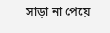সাড়া না পেয়ে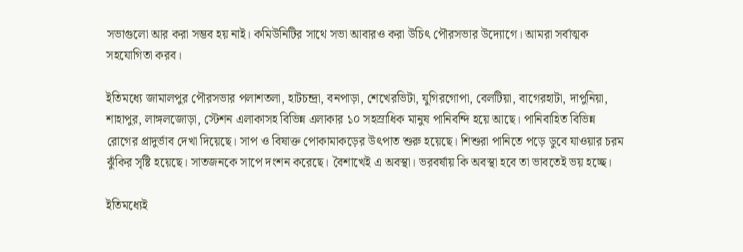সভাগুলো আর করা সম্ভব হয় নাই। কমিউনিটির সাথে সভা আবারও করা উচিৎ পৌরসভার উদ্যোগে। আমরা সর্বাত্মক সহযোগিতা করব।

ইতিমধ্যে জামালপুর পৌরসভার পলাশতলা, হাটচন্দ্রা, বনপাড়া, শেখেরভিটা, যুগিরগোপা, বেলটিয়া, বাগেরহাটা, দাপুনিয়া, শাহাপুর, লাঙ্গলজোড়া, স্টেশন এলাকাসহ বিভিন্ন এলাকার ১০ সহস্রাধিক মানুষ পানিবন্দি হয়ে আছে। পানিবাহিত বিভিন্ন রোগের প্রাদুর্ভাব দেখা দিয়েছে। সাপ ও বিষাক্ত পোকামাকড়ের উৎপাত শুরু হয়েছে। শিশুরা পানিতে পড়ে ডুবে যাওয়ার চরম ঝুঁকির সৃষ্টি হয়েছে। সাতজনকে সাপে দংশন করেছে। বৈশাখেই এ অবস্থা। ভরবর্ষায় কি অবস্থা হবে তা ভাবতেই ভয় হচ্ছে।

ইতিমধ্যেই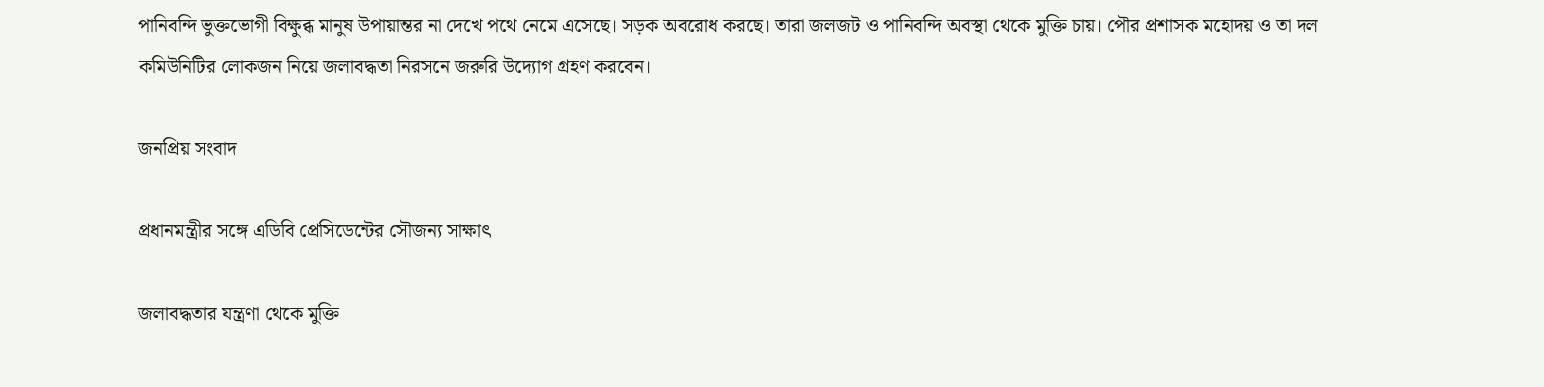পানিবন্দি ভুক্তভোগী বিক্ষুব্ধ মানুষ উপায়ান্তর না দেখে পথে নেমে এসেছে। সড়ক অবরোধ করছে। তারা জলজট ও পানিবন্দি অবস্থা থেকে মুক্তি চায়। পৌর প্রশাসক মহোদয় ও তা দল কমিউনিটির লোকজন নিয়ে জলাবদ্ধতা নিরসনে জরুরি উদ্যোগ গ্রহণ করবেন।

জনপ্রিয় সংবাদ

প্রধানমন্ত্রীর সঙ্গে এডিবি প্রেসিডেন্টের সৌজন্য সাক্ষাৎ

জলাবদ্ধতার যন্ত্রণা থেকে মুক্তি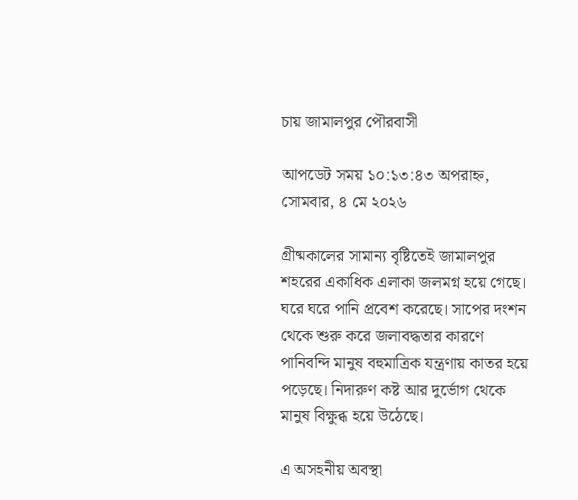চায় জামালপুর পৌরবাসী

আপডেট সময় ১০:১৩:৪৩ অপরাহ্ন, সোমবার, ৪ মে ২০২৬

গ্রীষ্মকালের সামান্য বৃষ্টিতেই জামালপুর শহরের একাধিক এলাকা জলমগ্ন হয়ে গেছে। ঘরে ঘরে পানি প্রবেশ করেছে। সাপের দংশন থেকে শুরু করে জলাবদ্ধতার কারণে পানিবন্দি মানুষ বহুমাত্রিক যন্ত্রণায় কাতর হয়ে পড়েছে। নিদারুণ কষ্ট আর দুর্ভোগ থেকে মানুষ বিক্ষুব্ধ হয়ে উঠেছে।

এ অসহনীয় অবস্থা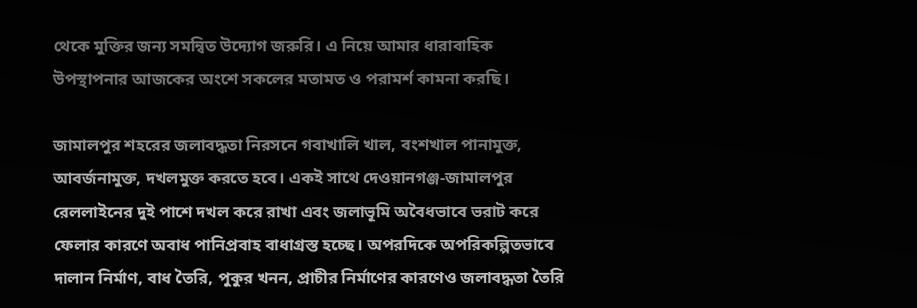থেকে মুক্তির জন্য সমন্বিত উদ্যোগ জরুরি। এ নিয়ে আমার ধারাবাহিক উপস্থাপনার আজকের অংশে সকলের মতামত ও পরামর্শ কামনা করছি।

জামালপুর শহরের জলাবদ্ধতা নিরসনে গবাখালি খাল, বংশখাল পানামুক্ত, আবর্জনামুক্ত, দখলমুক্ত করতে হবে। একই সাথে দেওয়ানগঞ্জ-জামালপুর রেললাইনের দুই পাশে দখল করে রাখা এবং জলাভূমি অবৈধভাবে ভরাট করে ফেলার কারণে অবাধ পানিপ্রবাহ বাধাগ্রস্ত হচ্ছে। অপরদিকে অপরিকল্পিতভাবে দালান নির্মাণ, বাধ তৈরি, পুকুর খনন, প্রাচীর নির্মাণের কারণেও জলাবদ্ধতা তৈরি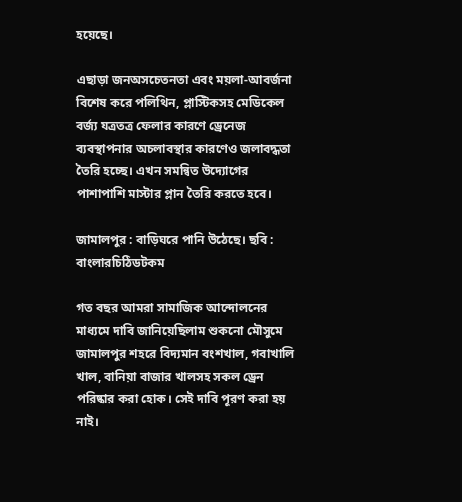হয়েছে।

এছাড়া জনঅসচেতনতা এবং ময়লা-আবর্জনা বিশেষ করে পলিথিন, প্লাস্টিকসহ মেডিকেল বর্জ্য যত্রতত্র ফেলার কারণে ড্রেনেজ ব্যবস্থাপনার অচলাবস্থার কারণেও জলাবদ্ধতা তৈরি হচ্ছে। এখন সমন্বিত উদ্যোগের পাশাপাশি মাস্টার প্লান তৈরি করতে হবে।

জামালপুর : বাড়িঘরে পানি উঠেছে। ছবি : বাংলারচিঠিডটকম

গত বছর আমরা সামাজিক আন্দোলনের মাধ্যমে দাবি জানিয়েছিলাম শুকনো মৌসুমে জামালপুর শহরে বিদ্যমান বংশখাল, গবাখালি খাল, বানিয়া বাজার খালসহ সকল ড্রেন পরিষ্কার করা হোক। সেই দাবি পূরণ করা হয় নাই।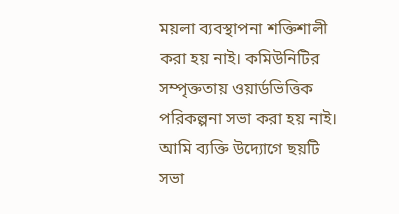ময়লা ব্যবস্থাপনা শক্তিশালী করা হয় নাই। কমিউনিটির সম্পৃক্ততায় ওয়ার্ডভিত্তিক পরিকল্পনা সভা করা হয় নাই। আমি ব্যক্তি উদ্যোগে ছয়টি সভা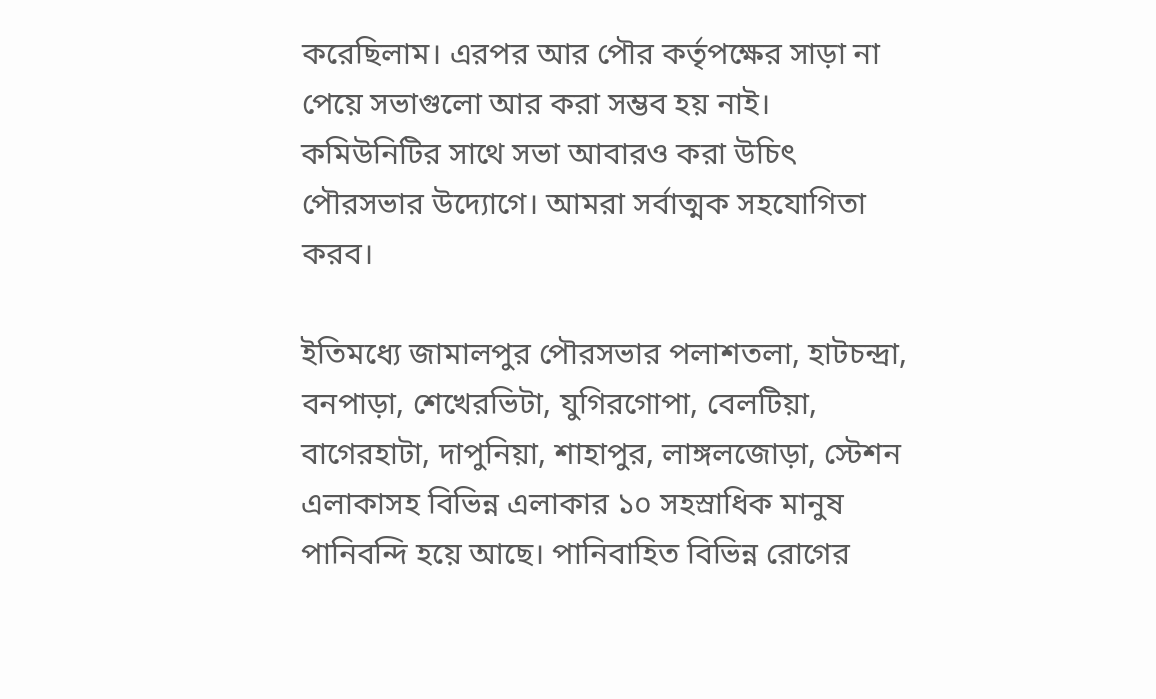করেছিলাম। এরপর আর পৌর কর্তৃপক্ষের সাড়া না পেয়ে সভাগুলো আর করা সম্ভব হয় নাই। কমিউনিটির সাথে সভা আবারও করা উচিৎ পৌরসভার উদ্যোগে। আমরা সর্বাত্মক সহযোগিতা করব।

ইতিমধ্যে জামালপুর পৌরসভার পলাশতলা, হাটচন্দ্রা, বনপাড়া, শেখেরভিটা, যুগিরগোপা, বেলটিয়া, বাগেরহাটা, দাপুনিয়া, শাহাপুর, লাঙ্গলজোড়া, স্টেশন এলাকাসহ বিভিন্ন এলাকার ১০ সহস্রাধিক মানুষ পানিবন্দি হয়ে আছে। পানিবাহিত বিভিন্ন রোগের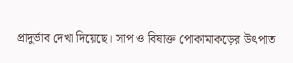প্রাদুর্ভাব দেখা দিয়েছে। সাপ ও বিষাক্ত পোকামাকড়ের উৎপাত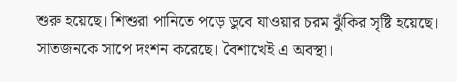শুরু হয়েছে। শিশুরা পানিতে পড়ে ডুবে যাওয়ার চরম ঝুঁকির সৃষ্টি হয়েছে। সাতজনকে সাপে দংশন করেছে। বৈশাখেই এ অবস্থা।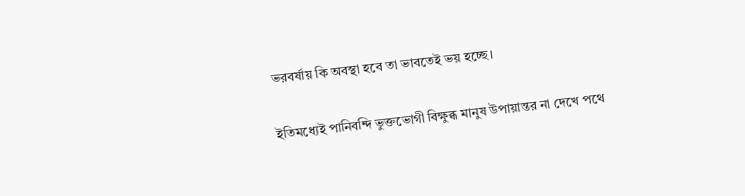ভরবর্ষায় কি অবস্থা হবে তা ভাবতেই ভয় হচ্ছে।

ইতিমধ্যেই পানিবন্দি ভুক্তভোগী বিক্ষুব্ধ মানুষ উপায়ান্তর না দেখে পথে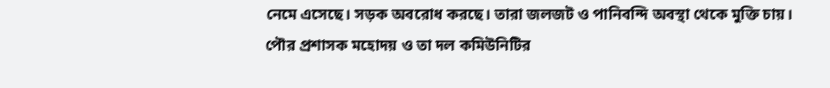নেমে এসেছে। সড়ক অবরোধ করছে। তারা জলজট ও পানিবন্দি অবস্থা থেকে মুক্তি চায়। পৌর প্রশাসক মহোদয় ও তা দল কমিউনিটির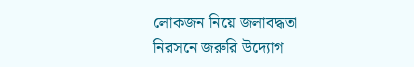লোকজন নিয়ে জলাবদ্ধতা নিরসনে জরুরি উদ্যোগ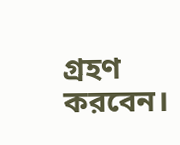গ্রহণ করবেন।